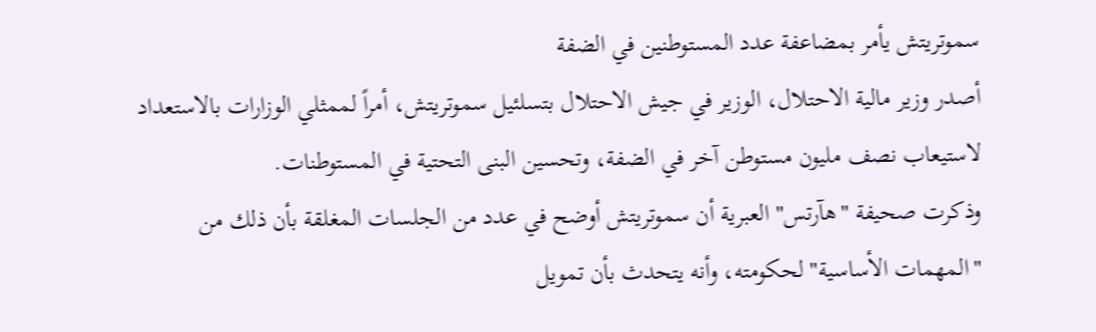سموتريتش يأمر بمضاعفة عدد المستوطنين في الضفة
أصدر وزير مالية الاحتلال، الوزير في جيش الاحتلال بتسلئيل سموتريتش، أمراً لممثلي الوزارات بالاستعداد لاستيعاب نصف مليون مستوطن آخر في الضفة، وتحسين البنى التحتية في المستوطنات.
وذكرت صحيفة "هآرتس" العبرية أن سموتريتش أوضح في عدد من الجلسات المغلقة بأن ذلك من "المهمات الأساسية" لحكومته، وأنه يتحدث بأن تمويل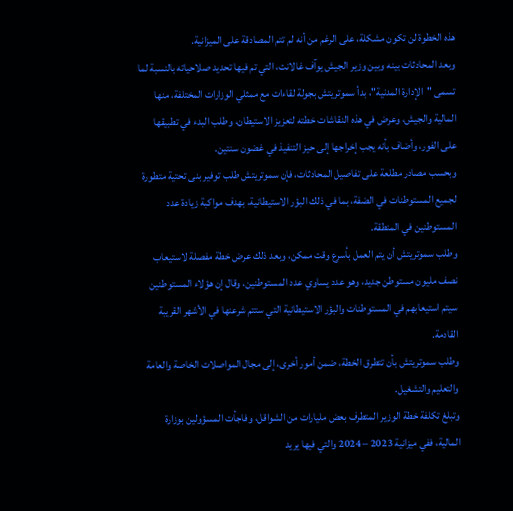هذه الخطوة لن تكون مشكلة، على الرغم من أنه لم تتم المصادقة على الميزانية.
وبعد المحادثات بينه وبين وزير الجيش يوآف غالانت، التي تم فيها تحديد صلاحياته بالنسبة لما تسمى "الإدارة المدنية"، بدأ سموتريتش بجولة لقاءات مع ممثلي الوزارات المختلفة، منها المالية والجيش، وعرض في هذه النقاشات خطته لتعزيز الاستيطان، وطلب البدء في تطبيقها على الفور، وأضاف بأنه يجب إخراجها إلى حيز التنفيذ في غضون سنتين.
وبحسب مصادر مطلعة على تفاصيل المحادثات، فإن سموتريتش طلب توفير بنى تحتية متطورة لجميع المستوطنات في الضفة، بما في ذلك البؤر الاستيطانية، بهدف مواكبة زيادة عدد المستوطنين في المنطقة.
وطلب سموتريتش أن يتم العمل بأسرع وقت ممكن، وبعد ذلك عرض خطة مفصلة لاستيعاب نصف مليون مستوطن جديد، وهو عدد يساوي عدد المستوطنين، وقال إن هؤلاء المستوطنين سيتم استيعابهم في المستوطنات والبؤر الاستيطانية التي ستتم شرعنها في الأشهر القريبة القادمة.
وطلب سموتريتش بأن تتطرق الخطة، ضمن أمور أخرى، إلى مجال المواصلات الخاصة والعامة والتعليم والتشغيل.
وتبلغ تكلفة خطة الوزير المتطرف بعض مليارات من الشواقل، وفاجأت المسؤولين بوزارة المالية، ففي ميزانية 2023 – 2024 والتي فيها يريد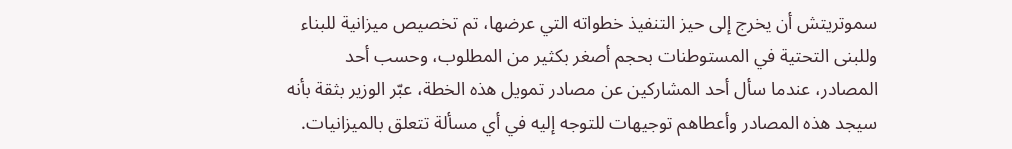سموتريتش أن يخرج إلى حيز التنفيذ خطواته التي عرضها، تم تخصيص ميزانية للبناء وللبنى التحتية في المستوطنات بحجم أصغر بكثير من المطلوب، وحسب أحد المصادر، عندما سأل أحد المشاركين عن مصادر تمويل هذه الخطة، عبّر الوزير بثقة بأنه سيجد هذه المصادر وأعطاهم توجيهات للتوجه إليه في أي مسألة تتعلق بالميزانيات.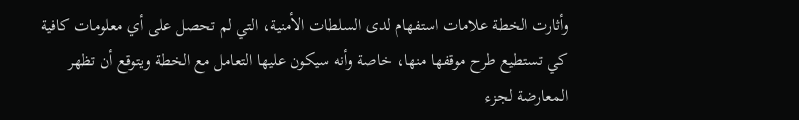وأثارت الخطة علامات استفهام لدى السلطات الأمنية، التي لم تحصل على أي معلومات كافية كي تستطيع طرح موقفها منها، خاصة وأنه سيكون عليها التعامل مع الخطة ويتوقع أن تظهر المعارضة لجزء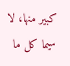كبير منها، لا سيما كل ما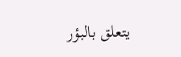يتعلق بالبؤر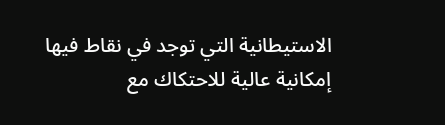الاستيطانية التي توجد في نقاط فيها إمكانية عالية للاحتكاك مع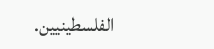الفلسطينيين.